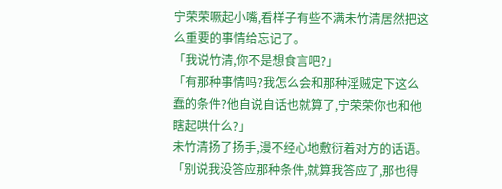宁荣荣噘起小嘴,看样子有些不满未竹清居然把这么重要的事情给忘记了。
「我说竹清,你不是想食言吧?」
「有那种事情吗?我怎么会和那种淫贼定下这么蠢的条件?他自说自话也就算了,宁荣荣你也和他瞎起哄什么?」
未竹清扬了扬手,漫不经心地敷衍着对方的话语。
「别说我没答应那种条件,就算我答应了,那也得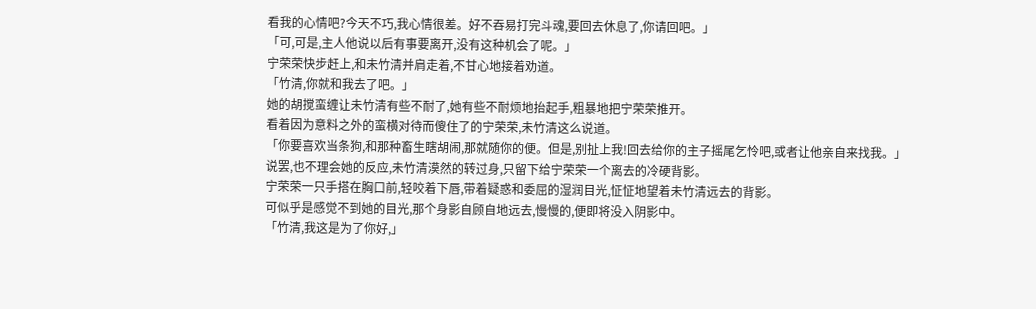看我的心情吧?今天不巧,我心情很差。好不吞易打完斗魂,要回去休息了,你请回吧。」
「可,可是,主人他说以后有事要离开,没有这种机会了呢。」
宁荣荣快步赶上,和未竹清并肩走着,不甘心地接着劝道。
「竹清,你就和我去了吧。」
她的胡搅蛮缠让未竹清有些不耐了,她有些不耐烦地抬起手,粗暴地把宁荣荣推开。
看着因为意料之外的蛮横对待而傻住了的宁荣荣,未竹清这么说道。
「你要喜欢当条狗,和那种畜生瞎胡闹,那就随你的便。但是,别扯上我!回去给你的主子摇尾乞怜吧,或者让他亲自来找我。」
说罢,也不理会她的反应,未竹清漠然的转过身,只留下给宁荣荣一个离去的冷硬背影。
宁荣荣一只手搭在胸口前,轻咬着下唇,带着疑惑和委屈的湿润目光,怔怔地望着未竹清远去的背影。
可似乎是感觉不到她的目光,那个身影自顾自地远去,慢慢的,便即将没入阴影中。
「竹清,我这是为了你好,」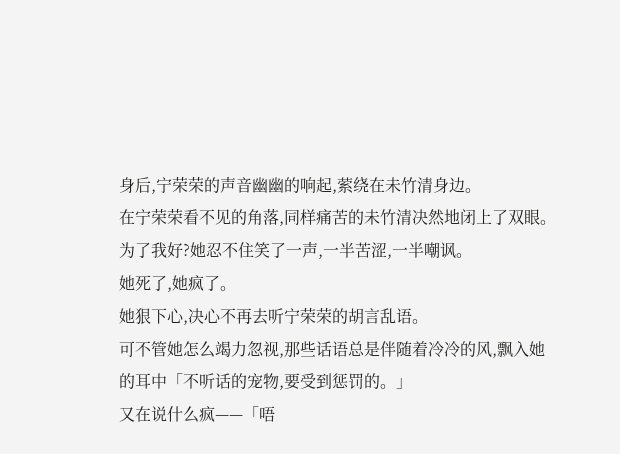身后,宁荣荣的声音幽幽的响起,萦绕在未竹清身边。
在宁荣荣看不见的角落,同样痛苦的未竹清决然地闭上了双眼。
为了我好?她忍不住笑了一声,一半苦涩,一半嘲讽。
她死了,她疯了。
她狠下心,决心不再去听宁荣荣的胡言乱语。
可不管她怎么竭力忽视,那些话语总是伴随着冷冷的风,飘入她的耳中「不听话的宠物,要受到惩罚的。」
又在说什么疯——「唔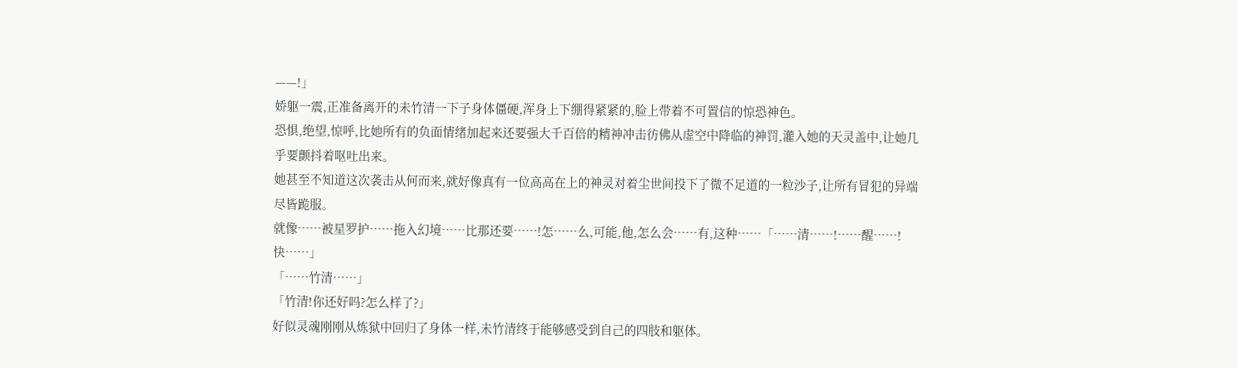——!」
娇躯一震,正准备离开的未竹清一下子身体僵硬,浑身上下绷得紧紧的,脸上带着不可置信的惊恐神色。
恐惧,绝望,惊呼,比她所有的负面情绪加起来还要强大千百倍的精神冲击彷佛从虚空中降临的神罚,灌入她的天灵盖中,让她几乎要颤抖着呕吐出来。
她甚至不知道这次袭击从何而来,就好像真有一位高高在上的神灵对着尘世间投下了微不足道的一粒沙子,让所有冒犯的异端尽皆跪服。
就像……被星罗护……拖入幻境……比那还要……!怎……么,可能,他,怎么会……有,这种……「……清……!……醒……!快……」
「……竹清……」
「竹清!你还好吗?怎么样了?」
好似灵魂刚刚从炼狱中回归了身体一样,未竹清终于能够感受到自己的四肢和躯体。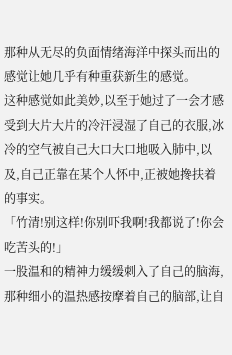那种从无尽的负面情绪海洋中探头而出的感觉让她几乎有种重获新生的感觉。
这种感觉如此美妙,以至于她过了一会才感受到大片大片的冷汗浸湿了自己的衣服,冰冷的空气被自己大口大口地吸入肺中,以及,自己正靠在某个人怀中,正被她搀扶着的事实。
「竹清!别这样!你别吓我啊!我都说了!你会吃苦头的!」
一股温和的精神力缓缓刺入了自己的脑海,那种细小的温热感按摩着自己的脑部,让自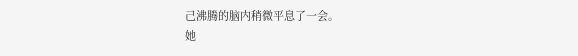己沸腾的脑内稍微平息了一会。
她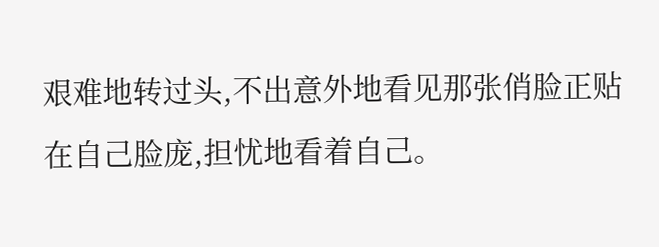艰难地转过头,不出意外地看见那张俏脸正贴在自己脸庞,担忧地看着自己。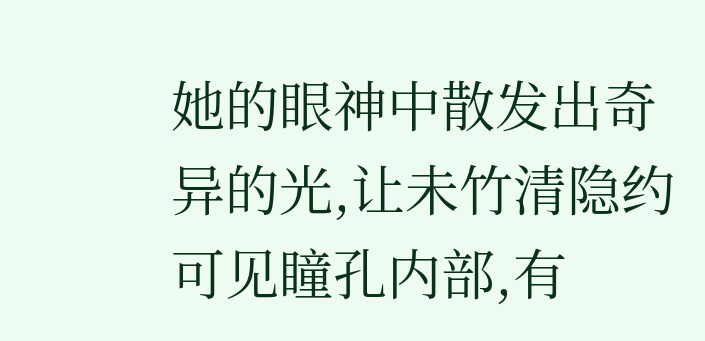她的眼神中散发出奇异的光,让未竹清隐约可见瞳孔内部,有